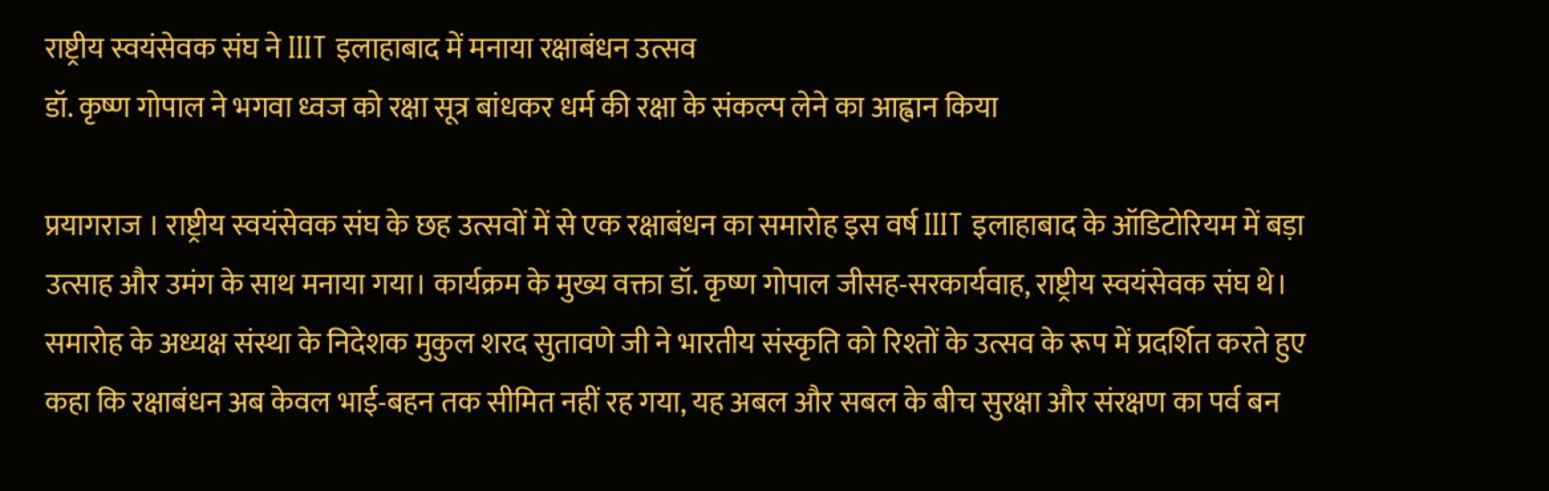राष्ट्रीय स्वयंसेवक संघ ने IIIT इलाहाबाद में मनाया रक्षाबंधन उत्सव
डॉ. कृष्ण गोपाल ने भगवा ध्वज को रक्षा सूत्र बांधकर धर्म की रक्षा के संकल्प लेने का आह्वान किया

प्रयागराज । राष्ट्रीय स्वयंसेवक संघ के छह उत्सवों में से एक रक्षाबंधन का समारोह इस वर्ष IIIT इलाहाबाद के ऑडिटोरियम में बड़ा उत्साह और उमंग के साथ मनाया गया। कार्यक्रम के मुख्य वक्ता डॉ. कृष्ण गोपाल जीसह-सरकार्यवाह, राष्ट्रीय स्वयंसेवक संघ थे। समारोह के अध्यक्ष संस्था के निदेशक मुकुल शरद सुतावणे जी ने भारतीय संस्कृति को रिश्तों के उत्सव के रूप में प्रदर्शित करते हुए कहा कि रक्षाबंधन अब केवल भाई-बहन तक सीमित नहीं रह गया, यह अबल और सबल के बीच सुरक्षा और संरक्षण का पर्व बन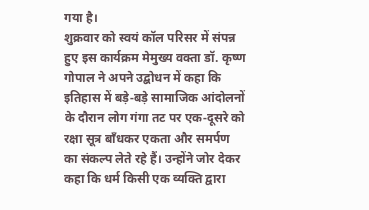गया है।
शुक्रवार को स्वयं कॉल परिसर में संपन्न हुए इस कार्यक्रम मेमुख्य वक्ता डॉ. कृष्ण गोपाल ने अपने उद्बोधन में कहा कि इतिहास में बड़े‑बड़े सामाजिक आंदोलनों के दौरान लोग गंगा तट पर एक‑दूसरे को रक्षा सूत्र बाँधकर एकता और समर्पण का संकल्प लेते रहे हैं। उन्होंने जोर देकर कहा कि धर्म किसी एक व्यक्ति द्वारा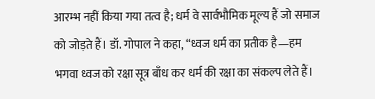आरम्भ नहीं किया गया तत्व है; धर्म वे सार्वभौमिक मूल्य हैं जो समाज को जोड़ते हैं। डॉ. गोपाल ने कहा, “ध्वज धर्म का प्रतीक है—हम भगवा ध्वज को रक्षा सूत्र बाँध कर धर्म की रक्षा का संकल्प लेते हैं।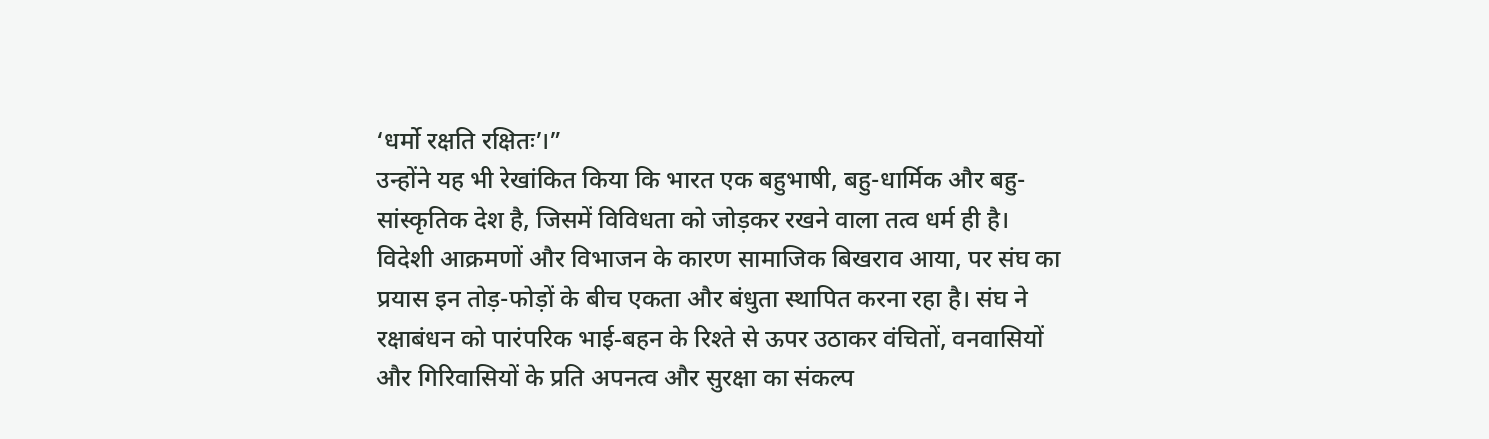‘धर्मो रक्षति रक्षितः’।”
उन्होंने यह भी रेखांकित किया कि भारत एक बहुभाषी, बहु-धार्मिक और बहु-सांस्कृतिक देश है, जिसमें विविधता को जोड़कर रखने वाला तत्व धर्म ही है। विदेशी आक्रमणों और विभाजन के कारण सामाजिक बिखराव आया, पर संघ का प्रयास इन तोड़-फोड़ों के बीच एकता और बंधुता स्थापित करना रहा है। संघ ने रक्षाबंधन को पारंपरिक भाई‑बहन के रिश्ते से ऊपर उठाकर वंचितों, वनवासियों और गिरिवासियों के प्रति अपनत्व और सुरक्षा का संकल्प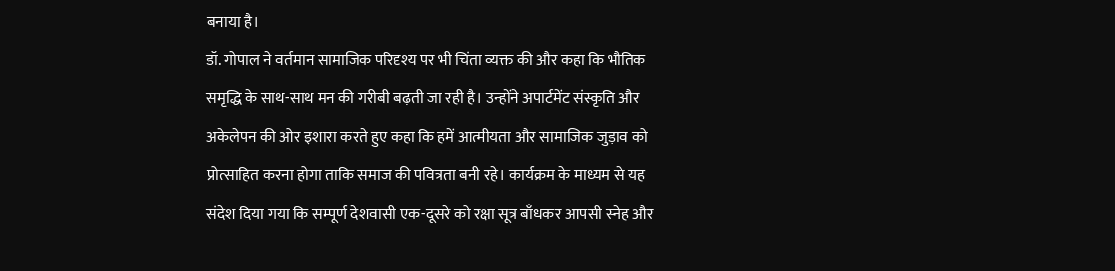बनाया है।
डॉ. गोपाल ने वर्तमान सामाजिक परिदृश्य पर भी चिंता व्यक्त की और कहा कि भौतिक समृद्धि के साथ-साथ मन की गरीबी बढ़ती जा रही है। उन्होंने अपार्टमेंट संस्कृति और अकेलेपन की ओर इशारा करते हुए कहा कि हमें आत्मीयता और सामाजिक जुड़ाव को प्रोत्साहित करना होगा ताकि समाज की पवित्रता बनी रहे। कार्यक्रम के माध्यम से यह संदेश दिया गया कि सम्पूर्ण देशवासी एक-दूसरे को रक्षा सूत्र बाँधकर आपसी स्नेह और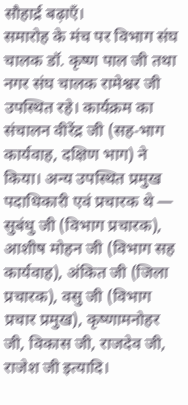सौहार्द्र बढ़ाएँ।
समारोह के मंच पर विभाग संघ चालक डॉ. कृष्ण पाल जी तथा नगर संघ चालक रामेश्वर जी उपस्थित रहे। कार्यक्रम का संचालन वीरेंद्र जी (सह‑भाग कार्यवाह, दक्षिण भाग) ने किया। अन्य उपस्थित प्रमुख पदाधिकारी एवं प्रचारक थे — सुबंधु जी (विभाग प्रचारक), आशीष मोहन जी (विभाग सह कार्यवाह), अंकित जी (जिला प्रचारक), वसु जी (विभाग प्रचार प्रमुख), कृष्णामनोहर जी, विकास जी, राजदेव जी, राजेश जी इत्यादि।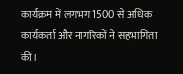कार्यक्रम में लगभग 1500 से अधिक कार्यकर्ता और नागरिकों ने सहभागिता की।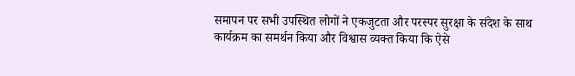समापन पर सभी उपस्थित लोगों ने एकजुटता और परस्पर सुरक्षा के संदेश के साथ कार्यक्रम का समर्थन किया और विश्वास व्यक्त किया कि ऐसे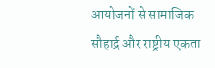आयोजनों से सामाजिक सौहार्द्र और राष्ट्रीय एकता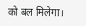को बल मिलेगा।